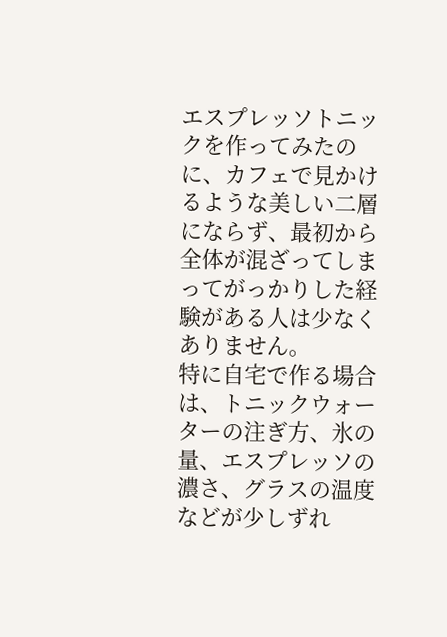エスプレッソトニックを作ってみたのに、カフェで見かけるような美しい二層にならず、最初から全体が混ざってしまってがっかりした経験がある人は少なくありません。
特に自宅で作る場合は、トニックウォーターの注ぎ方、氷の量、エスプレッソの濃さ、グラスの温度などが少しずれ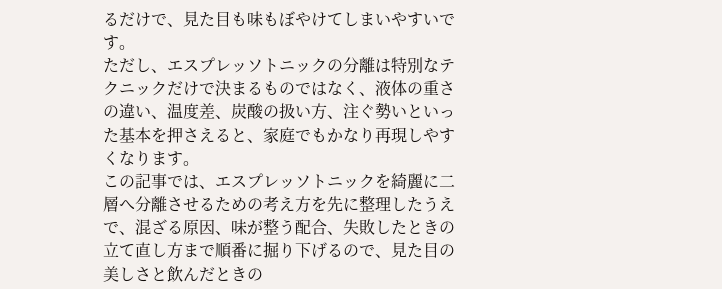るだけで、見た目も味もぼやけてしまいやすいです。
ただし、エスプレッソトニックの分離は特別なテクニックだけで決まるものではなく、液体の重さの違い、温度差、炭酸の扱い方、注ぐ勢いといった基本を押さえると、家庭でもかなり再現しやすくなります。
この記事では、エスプレッソトニックを綺麗に二層へ分離させるための考え方を先に整理したうえで、混ざる原因、味が整う配合、失敗したときの立て直し方まで順番に掘り下げるので、見た目の美しさと飲んだときの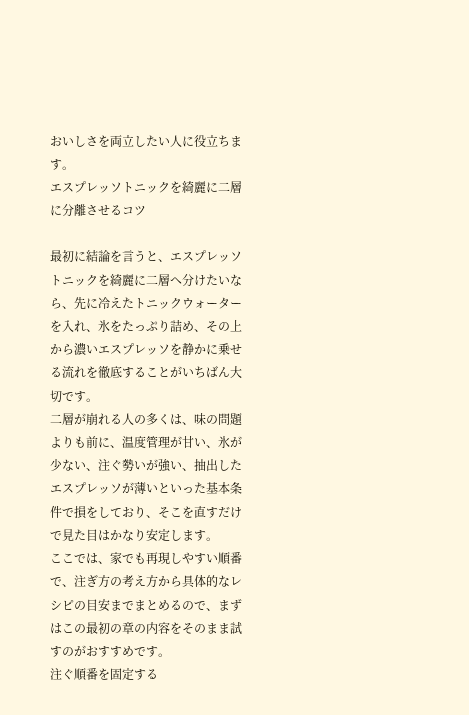おいしさを両立したい人に役立ちます。
エスプレッソトニックを綺麗に二層に分離させるコツ

最初に結論を言うと、エスプレッソトニックを綺麗に二層へ分けたいなら、先に冷えたトニックウォーターを入れ、氷をたっぷり詰め、その上から濃いエスプレッソを静かに乗せる流れを徹底することがいちばん大切です。
二層が崩れる人の多くは、味の問題よりも前に、温度管理が甘い、氷が少ない、注ぐ勢いが強い、抽出したエスプレッソが薄いといった基本条件で損をしており、そこを直すだけで見た目はかなり安定します。
ここでは、家でも再現しやすい順番で、注ぎ方の考え方から具体的なレシピの目安までまとめるので、まずはこの最初の章の内容をそのまま試すのがおすすめです。
注ぐ順番を固定する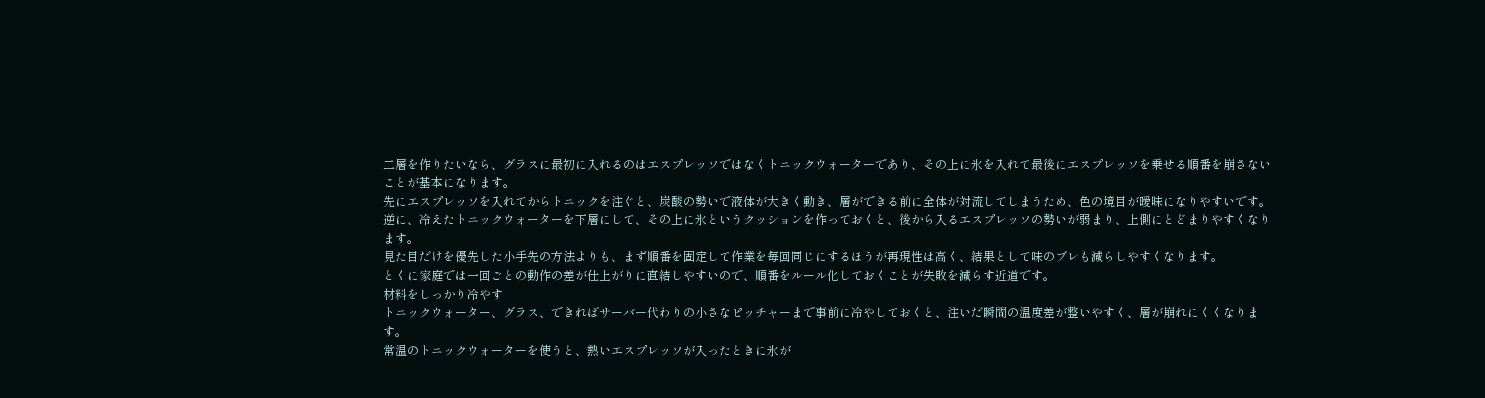二層を作りたいなら、グラスに最初に入れるのはエスプレッソではなくトニックウォーターであり、その上に氷を入れて最後にエスプレッソを乗せる順番を崩さないことが基本になります。
先にエスプレッソを入れてからトニックを注ぐと、炭酸の勢いで液体が大きく動き、層ができる前に全体が対流してしまうため、色の境目が曖昧になりやすいです。
逆に、冷えたトニックウォーターを下層にして、その上に氷というクッションを作っておくと、後から入るエスプレッソの勢いが弱まり、上側にとどまりやすくなります。
見た目だけを優先した小手先の方法よりも、まず順番を固定して作業を毎回同じにするほうが再現性は高く、結果として味のブレも減らしやすくなります。
とくに家庭では一回ごとの動作の差が仕上がりに直結しやすいので、順番をルール化しておくことが失敗を減らす近道です。
材料をしっかり冷やす
トニックウォーター、グラス、できればサーバー代わりの小さなピッチャーまで事前に冷やしておくと、注いだ瞬間の温度差が整いやすく、層が崩れにくくなります。
常温のトニックウォーターを使うと、熱いエスプレッソが入ったときに氷が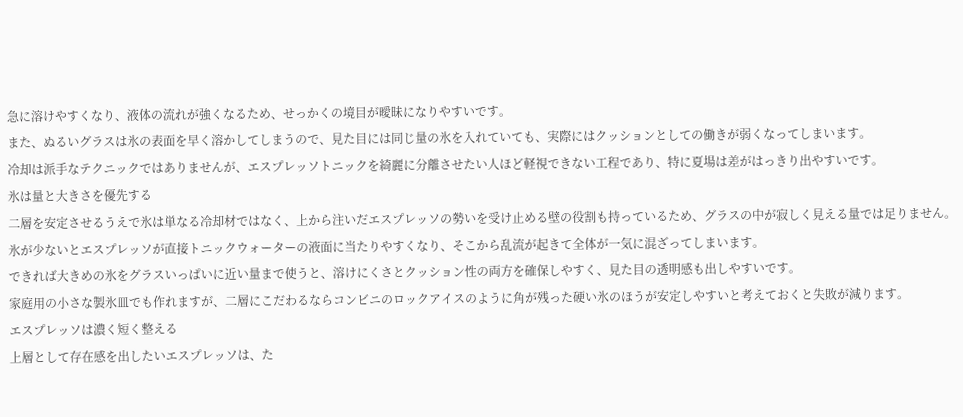急に溶けやすくなり、液体の流れが強くなるため、せっかくの境目が曖昧になりやすいです。
また、ぬるいグラスは氷の表面を早く溶かしてしまうので、見た目には同じ量の氷を入れていても、実際にはクッションとしての働きが弱くなってしまいます。
冷却は派手なテクニックではありませんが、エスプレッソトニックを綺麗に分離させたい人ほど軽視できない工程であり、特に夏場は差がはっきり出やすいです。
氷は量と大きさを優先する
二層を安定させるうえで氷は単なる冷却材ではなく、上から注いだエスプレッソの勢いを受け止める壁の役割も持っているため、グラスの中が寂しく見える量では足りません。
氷が少ないとエスプレッソが直接トニックウォーターの液面に当たりやすくなり、そこから乱流が起きて全体が一気に混ざってしまいます。
できれば大きめの氷をグラスいっぱいに近い量まで使うと、溶けにくさとクッション性の両方を確保しやすく、見た目の透明感も出しやすいです。
家庭用の小さな製氷皿でも作れますが、二層にこだわるならコンビニのロックアイスのように角が残った硬い氷のほうが安定しやすいと考えておくと失敗が減ります。
エスプレッソは濃く短く整える
上層として存在感を出したいエスプレッソは、た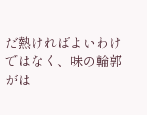だ熱ければよいわけではなく、味の輪郭がは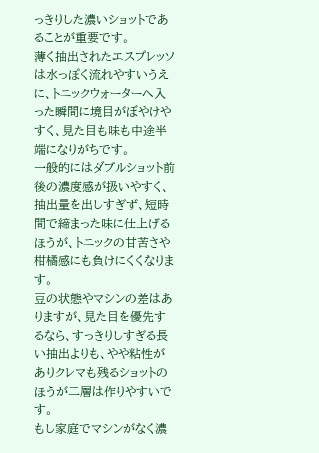っきりした濃いショットであることが重要です。
薄く抽出されたエスプレッソは水っぽく流れやすいうえに、トニックウォーターへ入った瞬間に境目がぼやけやすく、見た目も味も中途半端になりがちです。
一般的にはダブルショット前後の濃度感が扱いやすく、抽出量を出しすぎず、短時間で締まった味に仕上げるほうが、トニックの甘苦さや柑橘感にも負けにくくなります。
豆の状態やマシンの差はありますが、見た目を優先するなら、すっきりしすぎる長い抽出よりも、やや粘性がありクレマも残るショットのほうが二層は作りやすいです。
もし家庭でマシンがなく濃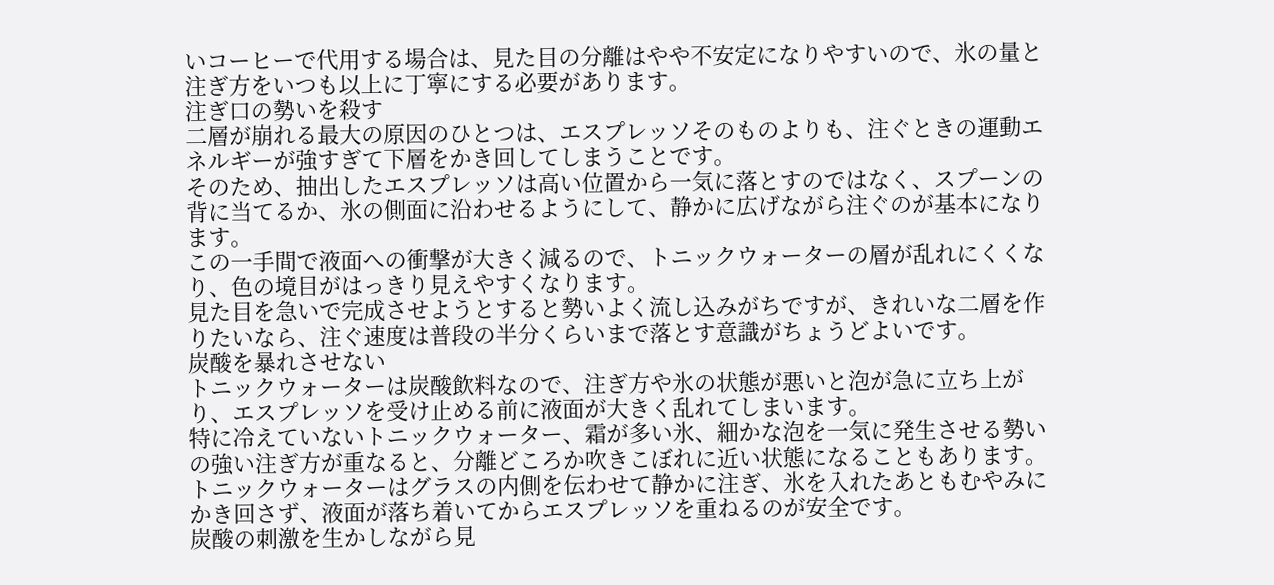いコーヒーで代用する場合は、見た目の分離はやや不安定になりやすいので、氷の量と注ぎ方をいつも以上に丁寧にする必要があります。
注ぎ口の勢いを殺す
二層が崩れる最大の原因のひとつは、エスプレッソそのものよりも、注ぐときの運動エネルギーが強すぎて下層をかき回してしまうことです。
そのため、抽出したエスプレッソは高い位置から一気に落とすのではなく、スプーンの背に当てるか、氷の側面に沿わせるようにして、静かに広げながら注ぐのが基本になります。
この一手間で液面への衝撃が大きく減るので、トニックウォーターの層が乱れにくくなり、色の境目がはっきり見えやすくなります。
見た目を急いで完成させようとすると勢いよく流し込みがちですが、きれいな二層を作りたいなら、注ぐ速度は普段の半分くらいまで落とす意識がちょうどよいです。
炭酸を暴れさせない
トニックウォーターは炭酸飲料なので、注ぎ方や氷の状態が悪いと泡が急に立ち上がり、エスプレッソを受け止める前に液面が大きく乱れてしまいます。
特に冷えていないトニックウォーター、霜が多い氷、細かな泡を一気に発生させる勢いの強い注ぎ方が重なると、分離どころか吹きこぼれに近い状態になることもあります。
トニックウォーターはグラスの内側を伝わせて静かに注ぎ、氷を入れたあともむやみにかき回さず、液面が落ち着いてからエスプレッソを重ねるのが安全です。
炭酸の刺激を生かしながら見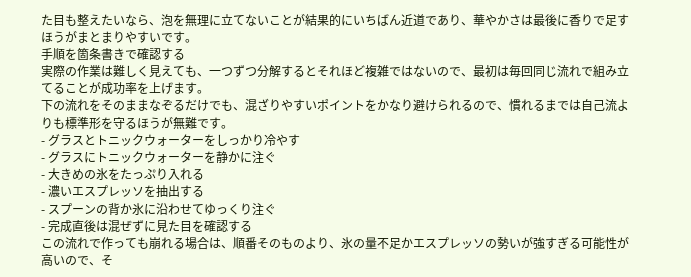た目も整えたいなら、泡を無理に立てないことが結果的にいちばん近道であり、華やかさは最後に香りで足すほうがまとまりやすいです。
手順を箇条書きで確認する
実際の作業は難しく見えても、一つずつ分解するとそれほど複雑ではないので、最初は毎回同じ流れで組み立てることが成功率を上げます。
下の流れをそのままなぞるだけでも、混ざりやすいポイントをかなり避けられるので、慣れるまでは自己流よりも標準形を守るほうが無難です。
- グラスとトニックウォーターをしっかり冷やす
- グラスにトニックウォーターを静かに注ぐ
- 大きめの氷をたっぷり入れる
- 濃いエスプレッソを抽出する
- スプーンの背か氷に沿わせてゆっくり注ぐ
- 完成直後は混ぜずに見た目を確認する
この流れで作っても崩れる場合は、順番そのものより、氷の量不足かエスプレッソの勢いが強すぎる可能性が高いので、そ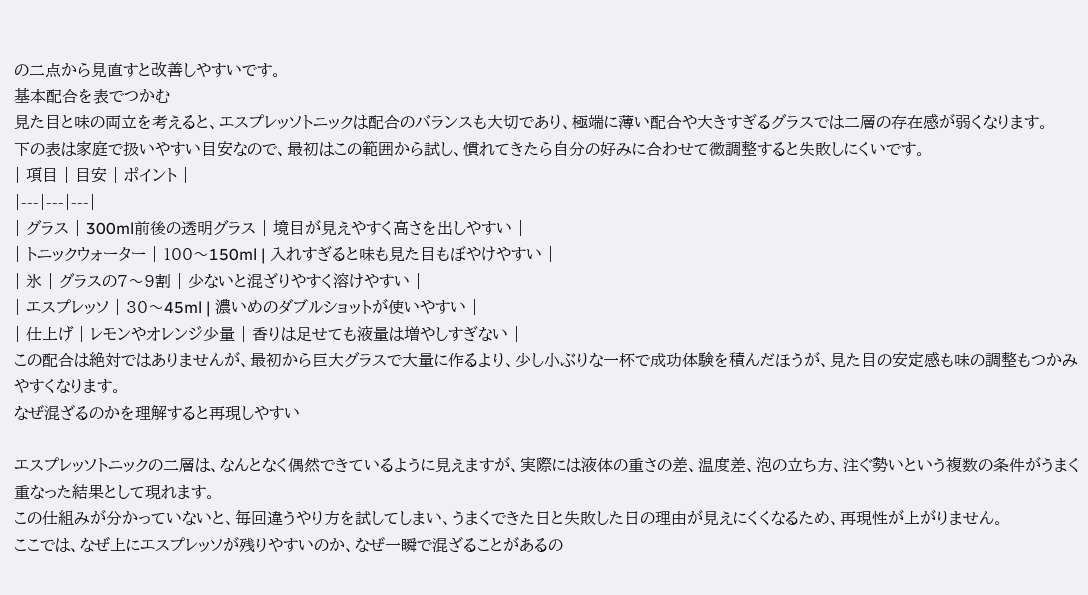の二点から見直すと改善しやすいです。
基本配合を表でつかむ
見た目と味の両立を考えると、エスプレッソトニックは配合のバランスも大切であり、極端に薄い配合や大きすぎるグラスでは二層の存在感が弱くなります。
下の表は家庭で扱いやすい目安なので、最初はこの範囲から試し、慣れてきたら自分の好みに合わせて微調整すると失敗しにくいです。
| 項目 | 目安 | ポイント |
|---|---|---|
| グラス | 300ml前後の透明グラス | 境目が見えやすく高さを出しやすい |
| トニックウォーター | 100〜150ml | 入れすぎると味も見た目もぼやけやすい |
| 氷 | グラスの7〜9割 | 少ないと混ざりやすく溶けやすい |
| エスプレッソ | 30〜45ml | 濃いめのダブルショットが使いやすい |
| 仕上げ | レモンやオレンジ少量 | 香りは足せても液量は増やしすぎない |
この配合は絶対ではありませんが、最初から巨大グラスで大量に作るより、少し小ぶりな一杯で成功体験を積んだほうが、見た目の安定感も味の調整もつかみやすくなります。
なぜ混ざるのかを理解すると再現しやすい

エスプレッソトニックの二層は、なんとなく偶然できているように見えますが、実際には液体の重さの差、温度差、泡の立ち方、注ぐ勢いという複数の条件がうまく重なった結果として現れます。
この仕組みが分かっていないと、毎回違うやり方を試してしまい、うまくできた日と失敗した日の理由が見えにくくなるため、再現性が上がりません。
ここでは、なぜ上にエスプレッソが残りやすいのか、なぜ一瞬で混ざることがあるの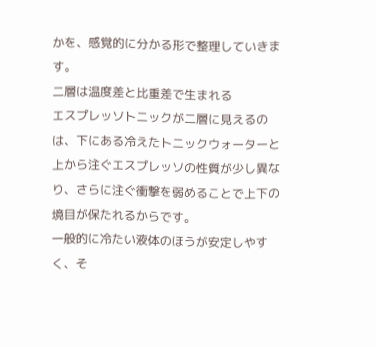かを、感覚的に分かる形で整理していきます。
二層は温度差と比重差で生まれる
エスプレッソトニックが二層に見えるのは、下にある冷えたトニックウォーターと上から注ぐエスプレッソの性質が少し異なり、さらに注ぐ衝撃を弱めることで上下の境目が保たれるからです。
一般的に冷たい液体のほうが安定しやすく、そ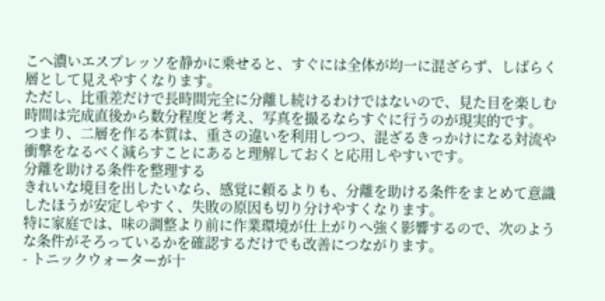こへ濃いエスプレッソを静かに乗せると、すぐには全体が均一に混ざらず、しばらく層として見えやすくなります。
ただし、比重差だけで長時間完全に分離し続けるわけではないので、見た目を楽しむ時間は完成直後から数分程度と考え、写真を撮るならすぐに行うのが現実的です。
つまり、二層を作る本質は、重さの違いを利用しつつ、混ざるきっかけになる対流や衝撃をなるべく減らすことにあると理解しておくと応用しやすいです。
分離を助ける条件を整理する
きれいな境目を出したいなら、感覚に頼るよりも、分離を助ける条件をまとめて意識したほうが安定しやすく、失敗の原因も切り分けやすくなります。
特に家庭では、味の調整より前に作業環境が仕上がりへ強く影響するので、次のような条件がそろっているかを確認するだけでも改善につながります。
- トニックウォーターが十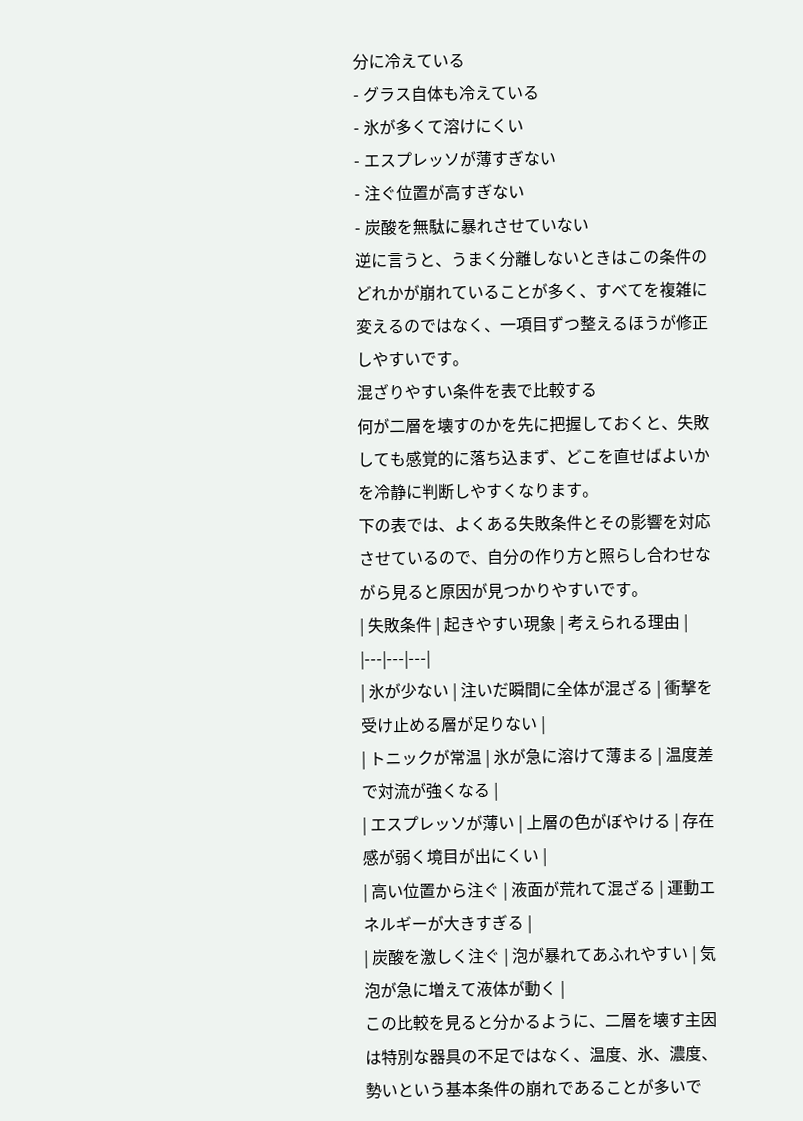分に冷えている
- グラス自体も冷えている
- 氷が多くて溶けにくい
- エスプレッソが薄すぎない
- 注ぐ位置が高すぎない
- 炭酸を無駄に暴れさせていない
逆に言うと、うまく分離しないときはこの条件のどれかが崩れていることが多く、すべてを複雑に変えるのではなく、一項目ずつ整えるほうが修正しやすいです。
混ざりやすい条件を表で比較する
何が二層を壊すのかを先に把握しておくと、失敗しても感覚的に落ち込まず、どこを直せばよいかを冷静に判断しやすくなります。
下の表では、よくある失敗条件とその影響を対応させているので、自分の作り方と照らし合わせながら見ると原因が見つかりやすいです。
| 失敗条件 | 起きやすい現象 | 考えられる理由 |
|---|---|---|
| 氷が少ない | 注いだ瞬間に全体が混ざる | 衝撃を受け止める層が足りない |
| トニックが常温 | 氷が急に溶けて薄まる | 温度差で対流が強くなる |
| エスプレッソが薄い | 上層の色がぼやける | 存在感が弱く境目が出にくい |
| 高い位置から注ぐ | 液面が荒れて混ざる | 運動エネルギーが大きすぎる |
| 炭酸を激しく注ぐ | 泡が暴れてあふれやすい | 気泡が急に増えて液体が動く |
この比較を見ると分かるように、二層を壊す主因は特別な器具の不足ではなく、温度、氷、濃度、勢いという基本条件の崩れであることが多いで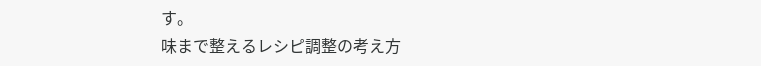す。
味まで整えるレシピ調整の考え方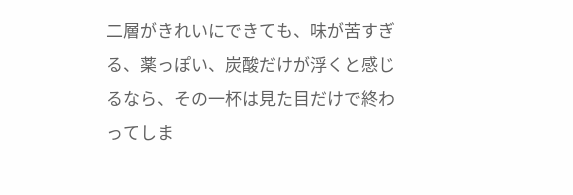二層がきれいにできても、味が苦すぎる、薬っぽい、炭酸だけが浮くと感じるなら、その一杯は見た目だけで終わってしま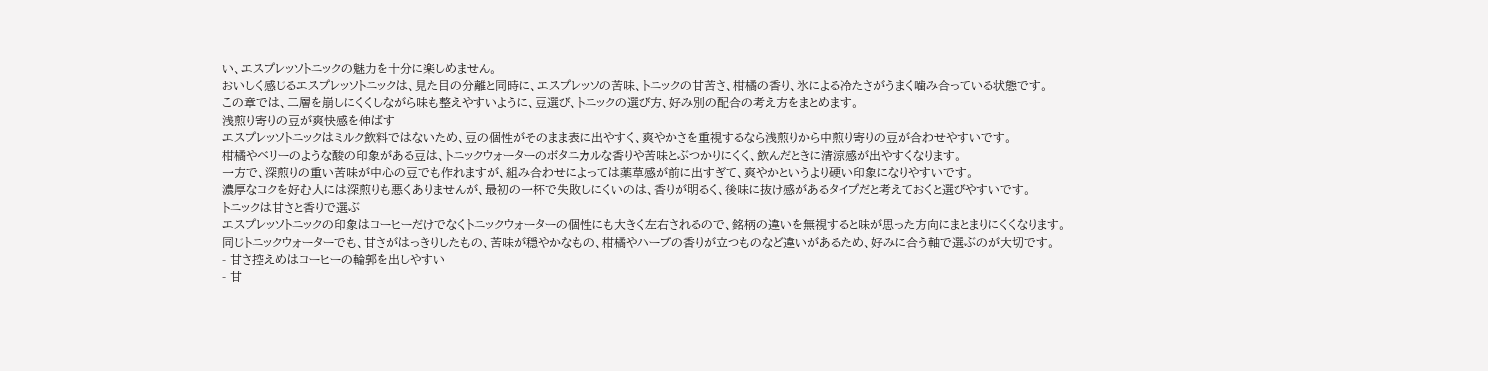い、エスプレッソトニックの魅力を十分に楽しめません。
おいしく感じるエスプレッソトニックは、見た目の分離と同時に、エスプレッソの苦味、トニックの甘苦さ、柑橘の香り、氷による冷たさがうまく噛み合っている状態です。
この章では、二層を崩しにくくしながら味も整えやすいように、豆選び、トニックの選び方、好み別の配合の考え方をまとめます。
浅煎り寄りの豆が爽快感を伸ばす
エスプレッソトニックはミルク飲料ではないため、豆の個性がそのまま表に出やすく、爽やかさを重視するなら浅煎りから中煎り寄りの豆が合わせやすいです。
柑橘やベリーのような酸の印象がある豆は、トニックウォーターのボタニカルな香りや苦味とぶつかりにくく、飲んだときに清涼感が出やすくなります。
一方で、深煎りの重い苦味が中心の豆でも作れますが、組み合わせによっては薬草感が前に出すぎて、爽やかというより硬い印象になりやすいです。
濃厚なコクを好む人には深煎りも悪くありませんが、最初の一杯で失敗しにくいのは、香りが明るく、後味に抜け感があるタイプだと考えておくと選びやすいです。
トニックは甘さと香りで選ぶ
エスプレッソトニックの印象はコーヒーだけでなくトニックウォーターの個性にも大きく左右されるので、銘柄の違いを無視すると味が思った方向にまとまりにくくなります。
同じトニックウォーターでも、甘さがはっきりしたもの、苦味が穏やかなもの、柑橘やハーブの香りが立つものなど違いがあるため、好みに合う軸で選ぶのが大切です。
- 甘さ控えめはコーヒーの輪郭を出しやすい
- 甘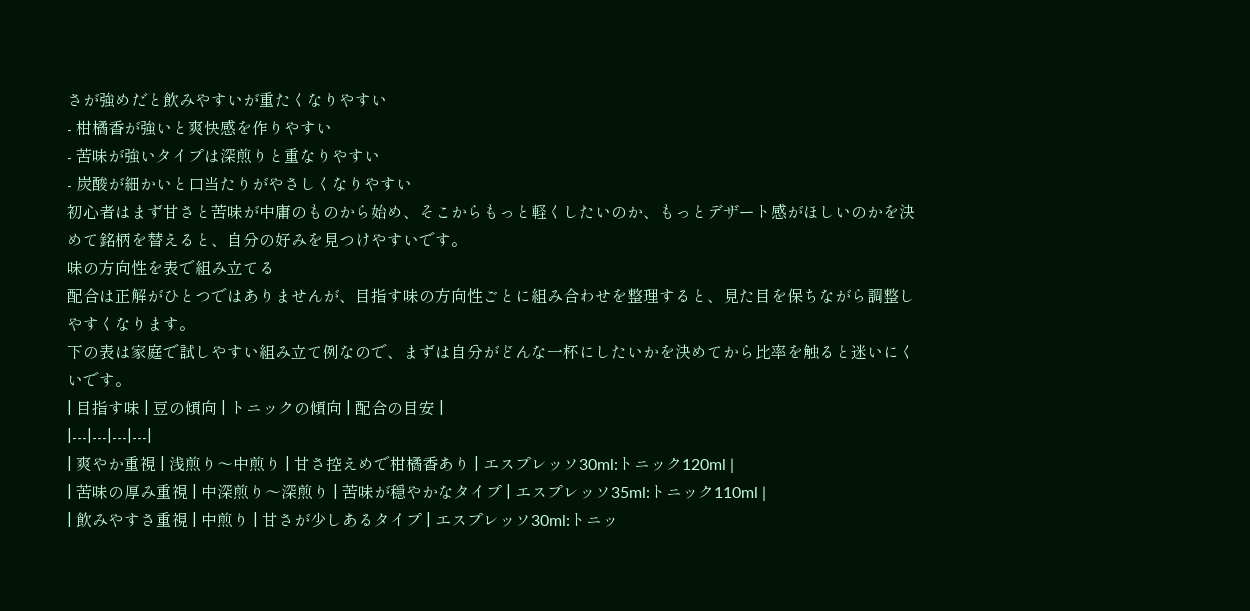さが強めだと飲みやすいが重たくなりやすい
- 柑橘香が強いと爽快感を作りやすい
- 苦味が強いタイプは深煎りと重なりやすい
- 炭酸が細かいと口当たりがやさしくなりやすい
初心者はまず甘さと苦味が中庸のものから始め、そこからもっと軽くしたいのか、もっとデザート感がほしいのかを決めて銘柄を替えると、自分の好みを見つけやすいです。
味の方向性を表で組み立てる
配合は正解がひとつではありませんが、目指す味の方向性ごとに組み合わせを整理すると、見た目を保ちながら調整しやすくなります。
下の表は家庭で試しやすい組み立て例なので、まずは自分がどんな一杯にしたいかを決めてから比率を触ると迷いにくいです。
| 目指す味 | 豆の傾向 | トニックの傾向 | 配合の目安 |
|---|---|---|---|
| 爽やか重視 | 浅煎り〜中煎り | 甘さ控えめで柑橘香あり | エスプレッソ30ml:トニック120ml |
| 苦味の厚み重視 | 中深煎り〜深煎り | 苦味が穏やかなタイプ | エスプレッソ35ml:トニック110ml |
| 飲みやすさ重視 | 中煎り | 甘さが少しあるタイプ | エスプレッソ30ml:トニッ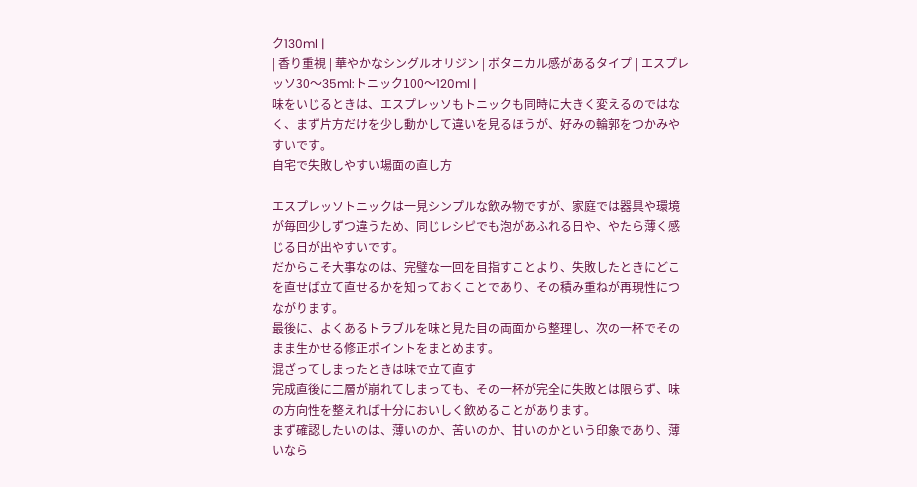ク130ml |
| 香り重視 | 華やかなシングルオリジン | ボタニカル感があるタイプ | エスプレッソ30〜35ml:トニック100〜120ml |
味をいじるときは、エスプレッソもトニックも同時に大きく変えるのではなく、まず片方だけを少し動かして違いを見るほうが、好みの輪郭をつかみやすいです。
自宅で失敗しやすい場面の直し方

エスプレッソトニックは一見シンプルな飲み物ですが、家庭では器具や環境が毎回少しずつ違うため、同じレシピでも泡があふれる日や、やたら薄く感じる日が出やすいです。
だからこそ大事なのは、完璧な一回を目指すことより、失敗したときにどこを直せば立て直せるかを知っておくことであり、その積み重ねが再現性につながります。
最後に、よくあるトラブルを味と見た目の両面から整理し、次の一杯でそのまま生かせる修正ポイントをまとめます。
混ざってしまったときは味で立て直す
完成直後に二層が崩れてしまっても、その一杯が完全に失敗とは限らず、味の方向性を整えれば十分においしく飲めることがあります。
まず確認したいのは、薄いのか、苦いのか、甘いのかという印象であり、薄いなら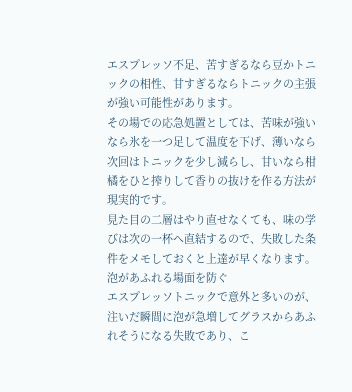エスプレッソ不足、苦すぎるなら豆かトニックの相性、甘すぎるならトニックの主張が強い可能性があります。
その場での応急処置としては、苦味が強いなら氷を一つ足して温度を下げ、薄いなら次回はトニックを少し減らし、甘いなら柑橘をひと搾りして香りの抜けを作る方法が現実的です。
見た目の二層はやり直せなくても、味の学びは次の一杯へ直結するので、失敗した条件をメモしておくと上達が早くなります。
泡があふれる場面を防ぐ
エスプレッソトニックで意外と多いのが、注いだ瞬間に泡が急増してグラスからあふれそうになる失敗であり、こ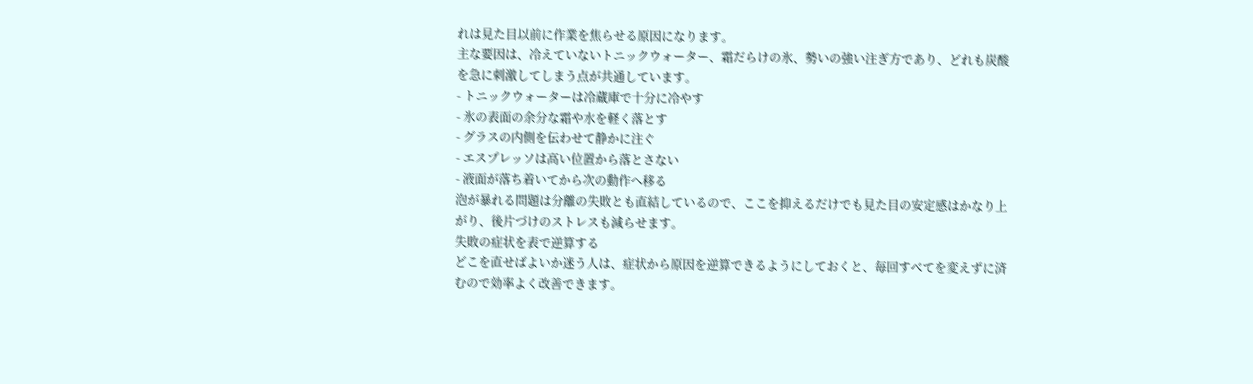れは見た目以前に作業を焦らせる原因になります。
主な要因は、冷えていないトニックウォーター、霜だらけの氷、勢いの強い注ぎ方であり、どれも炭酸を急に刺激してしまう点が共通しています。
- トニックウォーターは冷蔵庫で十分に冷やす
- 氷の表面の余分な霜や水を軽く落とす
- グラスの内側を伝わせて静かに注ぐ
- エスプレッソは高い位置から落とさない
- 液面が落ち着いてから次の動作へ移る
泡が暴れる問題は分離の失敗とも直結しているので、ここを抑えるだけでも見た目の安定感はかなり上がり、後片づけのストレスも減らせます。
失敗の症状を表で逆算する
どこを直せばよいか迷う人は、症状から原因を逆算できるようにしておくと、毎回すべてを変えずに済むので効率よく改善できます。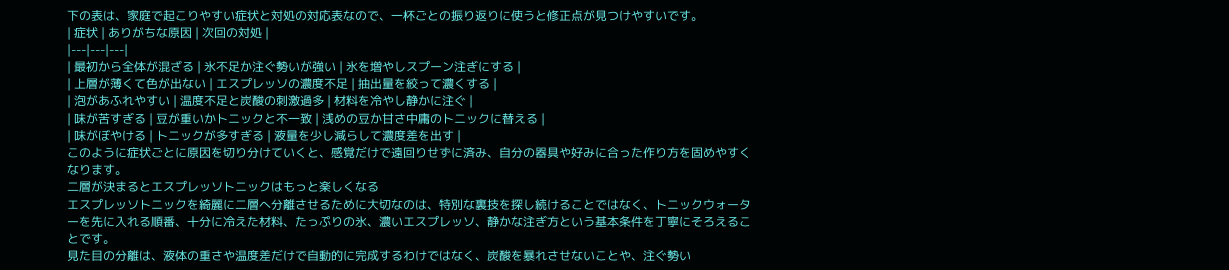下の表は、家庭で起こりやすい症状と対処の対応表なので、一杯ごとの振り返りに使うと修正点が見つけやすいです。
| 症状 | ありがちな原因 | 次回の対処 |
|---|---|---|
| 最初から全体が混ざる | 氷不足か注ぐ勢いが強い | 氷を増やしスプーン注ぎにする |
| 上層が薄くて色が出ない | エスプレッソの濃度不足 | 抽出量を絞って濃くする |
| 泡があふれやすい | 温度不足と炭酸の刺激過多 | 材料を冷やし静かに注ぐ |
| 味が苦すぎる | 豆が重いかトニックと不一致 | 浅めの豆か甘さ中庸のトニックに替える |
| 味がぼやける | トニックが多すぎる | 液量を少し減らして濃度差を出す |
このように症状ごとに原因を切り分けていくと、感覚だけで遠回りせずに済み、自分の器具や好みに合った作り方を固めやすくなります。
二層が決まるとエスプレッソトニックはもっと楽しくなる
エスプレッソトニックを綺麗に二層へ分離させるために大切なのは、特別な裏技を探し続けることではなく、トニックウォーターを先に入れる順番、十分に冷えた材料、たっぷりの氷、濃いエスプレッソ、静かな注ぎ方という基本条件を丁寧にそろえることです。
見た目の分離は、液体の重さや温度差だけで自動的に完成するわけではなく、炭酸を暴れさせないことや、注ぐ勢い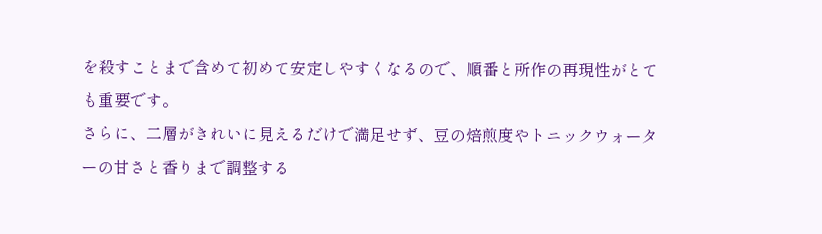を殺すことまで含めて初めて安定しやすくなるので、順番と所作の再現性がとても重要です。
さらに、二層がきれいに見えるだけで満足せず、豆の焙煎度やトニックウォーターの甘さと香りまで調整する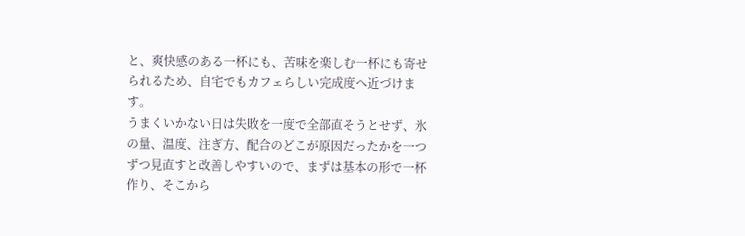と、爽快感のある一杯にも、苦味を楽しむ一杯にも寄せられるため、自宅でもカフェらしい完成度へ近づけます。
うまくいかない日は失敗を一度で全部直そうとせず、氷の量、温度、注ぎ方、配合のどこが原因だったかを一つずつ見直すと改善しやすいので、まずは基本の形で一杯作り、そこから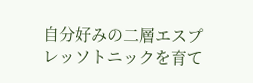自分好みの二層エスプレッソトニックを育て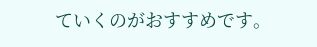ていくのがおすすめです。